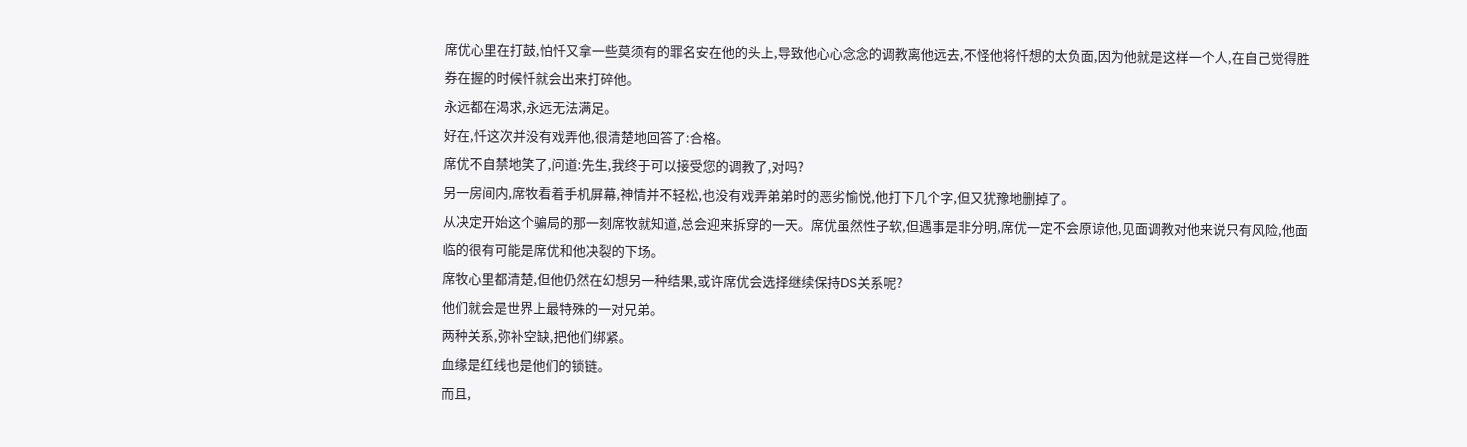席优心里在打鼓,怕忏又拿一些莫须有的罪名安在他的头上,导致他心心念念的调教离他远去,不怪他将忏想的太负面,因为他就是这样一个人,在自己觉得胜券在握的时候忏就会出来打碎他。
永远都在渴求,永远无法满足。
好在,忏这次并没有戏弄他,很清楚地回答了:合格。
席优不自禁地笑了,问道:先生,我终于可以接受您的调教了,对吗?
另一房间内,席牧看着手机屏幕,神情并不轻松,也没有戏弄弟弟时的恶劣愉悦,他打下几个字,但又犹豫地删掉了。
从决定开始这个骗局的那一刻席牧就知道,总会迎来拆穿的一天。席优虽然性子软,但遇事是非分明,席优一定不会原谅他,见面调教对他来说只有风险,他面临的很有可能是席优和他决裂的下场。
席牧心里都清楚,但他仍然在幻想另一种结果,或许席优会选择继续保持DS关系呢?
他们就会是世界上最特殊的一对兄弟。
两种关系,弥补空缺,把他们绑紧。
血缘是红线也是他们的锁链。
而且,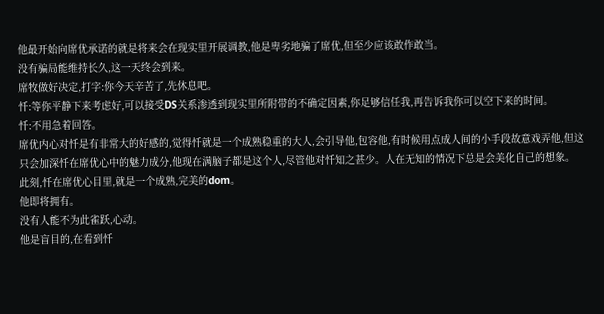他最开始向席优承诺的就是将来会在现实里开展调教,他是卑劣地骗了席优,但至少应该敢作敢当。
没有骗局能维持长久,这一天终会到来。
席牧做好决定,打字:你今天辛苦了,先休息吧。
忏:等你平静下来考虑好,可以接受DS关系渗透到现实里所附带的不确定因素,你足够信任我,再告诉我你可以空下来的时间。
忏:不用急着回答。
席优内心对忏是有非常大的好感的,觉得忏就是一个成熟稳重的大人,会引导他,包容他,有时候用点成人间的小手段故意戏弄他,但这只会加深忏在席优心中的魅力成分,他现在满脑子都是这个人,尽管他对忏知之甚少。人在无知的情况下总是会美化自己的想象。
此刻,忏在席优心目里,就是一个成熟,完美的dom。
他即将拥有。
没有人能不为此雀跃,心动。
他是盲目的,在看到忏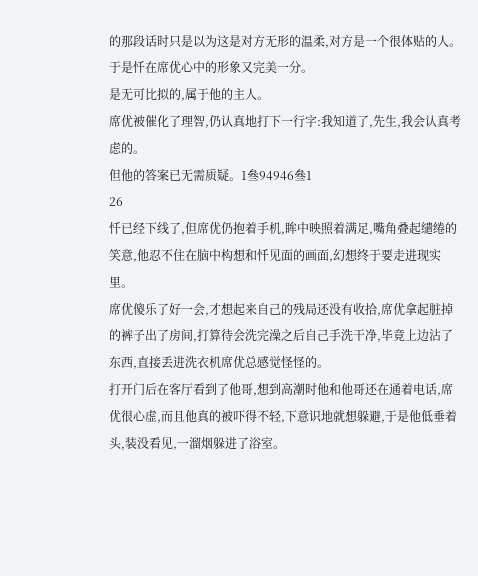的那段话时只是以为这是对方无形的温柔,对方是一个很体贴的人。
于是忏在席优心中的形象又完美一分。
是无可比拟的,属于他的主人。
席优被催化了理智,仍认真地打下一行字:我知道了,先生,我会认真考虑的。
但他的答案已无需质疑。1叄94946叄1
26
忏已经下线了,但席优仍抱着手机,眸中映照着满足,嘴角叠起缱绻的笑意,他忍不住在脑中构想和忏见面的画面,幻想终于要走进现实里。
席优傻乐了好一会,才想起来自己的残局还没有收拾,席优拿起脏掉的裤子出了房间,打算待会洗完澡之后自己手洗干净,毕竟上边沾了东西,直接丢进洗衣机席优总感觉怪怪的。
打开门后在客厅看到了他哥,想到高潮时他和他哥还在通着电话,席优很心虚,而且他真的被吓得不轻,下意识地就想躲避,于是他低垂着头,装没看见,一溜烟躲进了浴室。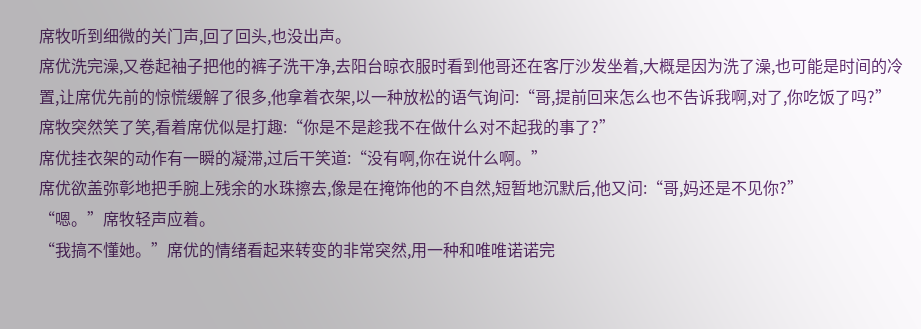席牧听到细微的关门声,回了回头,也没出声。
席优洗完澡,又卷起袖子把他的裤子洗干净,去阳台晾衣服时看到他哥还在客厅沙发坐着,大概是因为洗了澡,也可能是时间的冷置,让席优先前的惊慌缓解了很多,他拿着衣架,以一种放松的语气询问:“哥,提前回来怎么也不告诉我啊,对了,你吃饭了吗?”
席牧突然笑了笑,看着席优似是打趣:“你是不是趁我不在做什么对不起我的事了?”
席优挂衣架的动作有一瞬的凝滞,过后干笑道:“没有啊,你在说什么啊。”
席优欲盖弥彰地把手腕上残余的水珠擦去,像是在掩饰他的不自然,短暂地沉默后,他又问:“哥,妈还是不见你?”
“嗯。”席牧轻声应着。
“我搞不懂她。”席优的情绪看起来转变的非常突然,用一种和唯唯诺诺完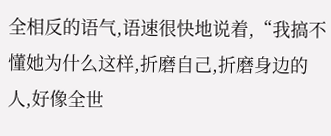全相反的语气,语速很快地说着,“我搞不懂她为什么这样,折磨自己,折磨身边的人,好像全世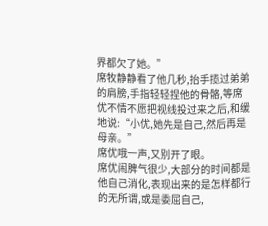界都欠了她。”
席牧静静看了他几秒,抬手揽过弟弟的肩膀,手指轻轻捏他的骨骼,等席优不情不愿把视线投过来之后,和缓地说:“小优,她先是自己,然后再是母亲。”
席优哦一声,又别开了眼。
席优闹脾气很少,大部分的时间都是他自己消化,表现出来的是怎样都行的无所谓,或是委屈自己,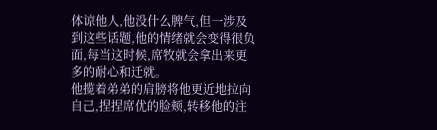体谅他人,他没什么脾气,但一涉及到这些话题,他的情绪就会变得很负面,每当这时候,席牧就会拿出来更多的耐心和迁就。
他揽着弟弟的肩膀将他更近地拉向自己,捏捏席优的脸颊,转移他的注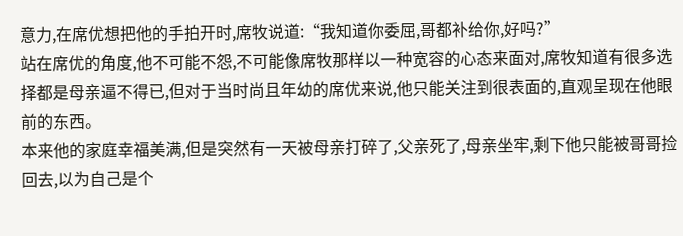意力,在席优想把他的手拍开时,席牧说道:“我知道你委屈,哥都补给你,好吗?”
站在席优的角度,他不可能不怨,不可能像席牧那样以一种宽容的心态来面对,席牧知道有很多选择都是母亲逼不得已,但对于当时尚且年幼的席优来说,他只能关注到很表面的,直观呈现在他眼前的东西。
本来他的家庭幸福美满,但是突然有一天被母亲打碎了,父亲死了,母亲坐牢,剩下他只能被哥哥捡回去,以为自己是个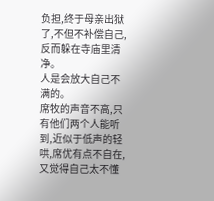负担,终于母亲出狱了,不但不补偿自己,反而躲在寺庙里清净。
人是会放大自己不满的。
席牧的声音不高,只有他们两个人能听到,近似于低声的轻哄,席优有点不自在,又觉得自己太不懂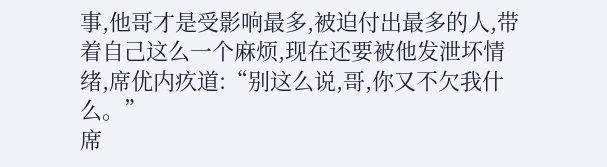事,他哥才是受影响最多,被迫付出最多的人,带着自己这么一个麻烦,现在还要被他发泄坏情绪,席优内疚道:“别这么说,哥,你又不欠我什么。”
席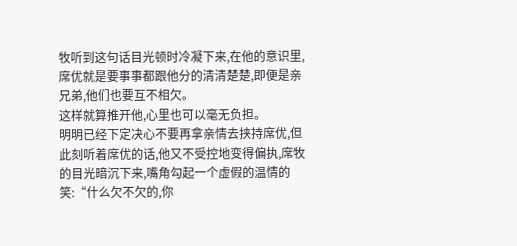牧听到这句话目光顿时冷凝下来,在他的意识里,席优就是要事事都跟他分的清清楚楚,即便是亲兄弟,他们也要互不相欠。
这样就算推开他,心里也可以毫无负担。
明明已经下定决心不要再拿亲情去挟持席优,但此刻听着席优的话,他又不受控地变得偏执,席牧的目光暗沉下来,嘴角勾起一个虚假的温情的笑:“什么欠不欠的,你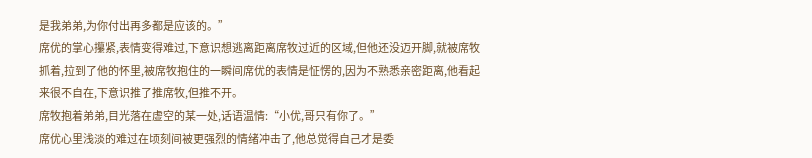是我弟弟,为你付出再多都是应该的。”
席优的掌心攥紧,表情变得难过,下意识想逃离距离席牧过近的区域,但他还没迈开脚,就被席牧抓着,拉到了他的怀里,被席牧抱住的一瞬间席优的表情是怔愣的,因为不熟悉亲密距离,他看起来很不自在,下意识推了推席牧,但推不开。
席牧抱着弟弟,目光落在虚空的某一处,话语温情:“小优,哥只有你了。”
席优心里浅淡的难过在顷刻间被更强烈的情绪冲击了,他总觉得自己才是委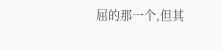屈的那一个,但其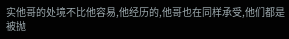实他哥的处境不比他容易,他经历的,他哥也在同样承受,他们都是被抛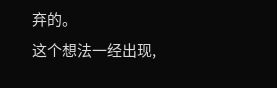弃的。
这个想法一经出现,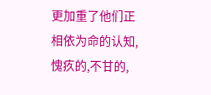更加重了他们正相依为命的认知,愧疚的,不甘的,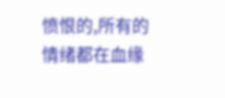愤恨的,所有的情绪都在血缘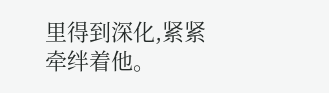里得到深化,紧紧牵绊着他。